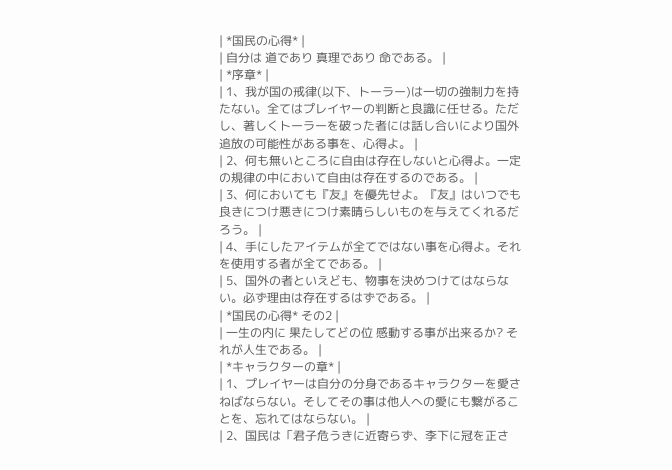| *国民の心得* |
| 自分は 道であり 真理であり 命である。 |
| *序章* |
| 1、我が国の戒律(以下、トーラー)は一切の強制力を持たない。全てはプレイヤーの判断と良識に任せる。ただし、著しくトーラーを破った者には話し合いにより国外追放の可能性がある事を、心得よ。 |
| 2、何も無いところに自由は存在しないと心得よ。一定の規律の中において自由は存在するのである。 |
| 3、何においても『友』を優先せよ。『友』はいつでも良きにつけ悪きにつけ素晴らしいものを与えてくれるだろう。 |
| 4、手にしたアイテムが全てではない事を心得よ。それを使用する者が全てである。 |
| 5、国外の者といえども、物事を決めつけてはならない。必ず理由は存在するはずである。 |
| *国民の心得* その2 |
| 一生の内に 果たしてどの位 感動する事が出来るか? それが人生である。 |
| *キャラクターの章* |
| 1、プレイヤーは自分の分身であるキャラクターを愛さねばならない。そしてその事は他人への愛にも繋がることを、忘れてはならない。 |
| 2、国民は「君子危うきに近寄らず、李下に冠を正さ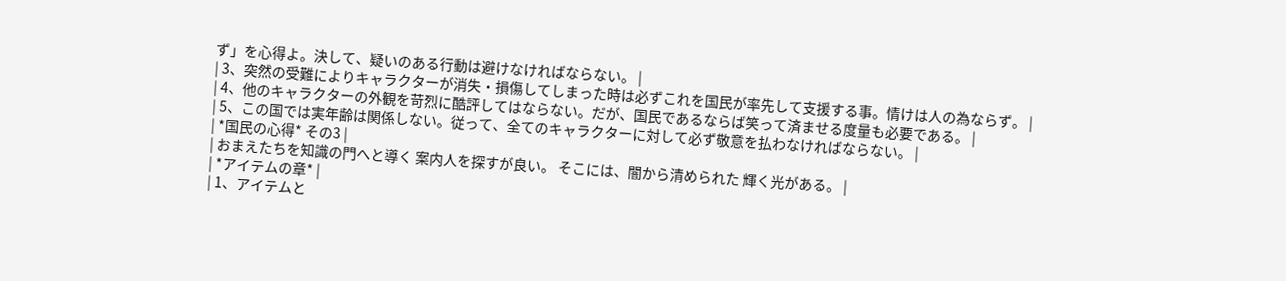ず」を心得よ。決して、疑いのある行動は避けなければならない。 |
| 3、突然の受難によりキャラクターが消失・損傷してしまった時は必ずこれを国民が率先して支援する事。情けは人の為ならず。 |
| 4、他のキャラクターの外観を苛烈に酷評してはならない。だが、国民であるならば笑って済ませる度量も必要である。 |
| 5、この国では実年齢は関係しない。従って、全てのキャラクターに対して必ず敬意を払わなければならない。 |
| *国民の心得* その3 |
| おまえたちを知識の門へと導く 案内人を探すが良い。 そこには、闇から清められた 輝く光がある。 |
| *アイテムの章* |
| 1、アイテムと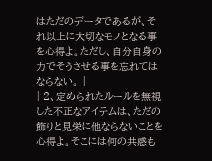はただのデータであるが、それ以上に大切なモノとなる事を心得よ。ただし、自分自身の力でそうさせる事を忘れてはならない。 |
| 2、定められたルールを無視した不正なアイテムは、ただの飾りと見栄に他ならないことを心得よ。そこには何の共感も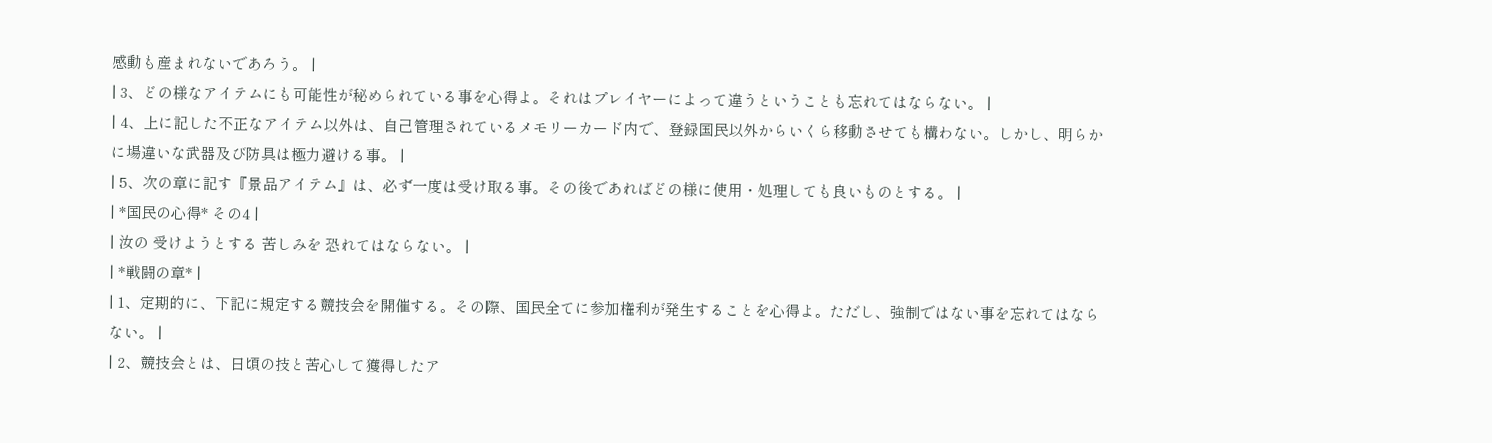感動も産まれないであろう。 |
| 3、どの様なアイテムにも可能性が秘められている事を心得よ。それはプレイヤーによって違うということも忘れてはならない。 |
| 4、上に記した不正なアイテム以外は、自己管理されているメモリーカード内で、登録国民以外からいくら移動させても構わない。しかし、明らかに場違いな武器及び防具は極力避ける事。 |
| 5、次の章に記す『景品アイテム』は、必ず一度は受け取る事。その後であればどの様に使用・処理しても良いものとする。 |
| *国民の心得* その4 |
| 汝の 受けようとする 苦しみを 恐れてはならない。 |
| *戦闘の章* |
| 1、定期的に、下記に規定する競技会を開催する。その際、国民全てに参加権利が発生することを心得よ。ただし、強制ではない事を忘れてはならない。 |
| 2、競技会とは、日頃の技と苦心して獲得したア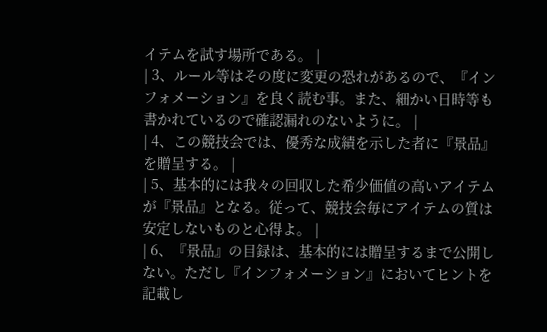イテムを試す場所である。 |
| 3、ルール等はその度に変更の恐れがあるので、『インフォメーション』を良く読む事。また、細かい日時等も書かれているので確認漏れのないように。 |
| 4、この競技会では、優秀な成績を示した者に『景品』を贈呈する。 |
| 5、基本的には我々の回収した希少価値の高いアイテムが『景品』となる。従って、競技会毎にアイテムの質は安定しないものと心得よ。 |
| 6、『景品』の目録は、基本的には贈呈するまで公開しない。ただし『インフォメーション』においてヒントを記載し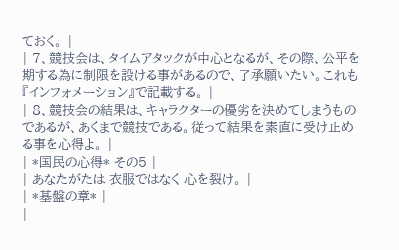ておく。 |
| 7、競技会は、タイムアタックが中心となるが、その際、公平を期する為に制限を設ける事があるので、了承願いたい。これも『インフォメーション』で記載する。 |
| 8、競技会の結果は、キャラクターの優劣を決めてしまうものであるが、あくまで競技である。従って結果を素直に受け止める事を心得よ。 |
| *国民の心得* その5 |
| あなたがたは 衣服ではなく 心を裂け。 |
| *基盤の章* |
|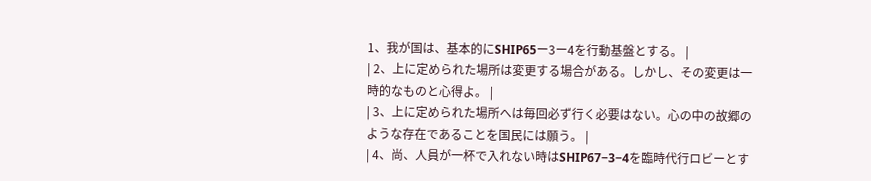1、我が国は、基本的にSHIP65ー3ー4を行動基盤とする。 |
| 2、上に定められた場所は変更する場合がある。しかし、その変更は一時的なものと心得よ。 |
| 3、上に定められた場所へは毎回必ず行く必要はない。心の中の故郷のような存在であることを国民には願う。 |
| 4、尚、人員が一杯で入れない時はSHIP67−3−4を臨時代行ロビーとす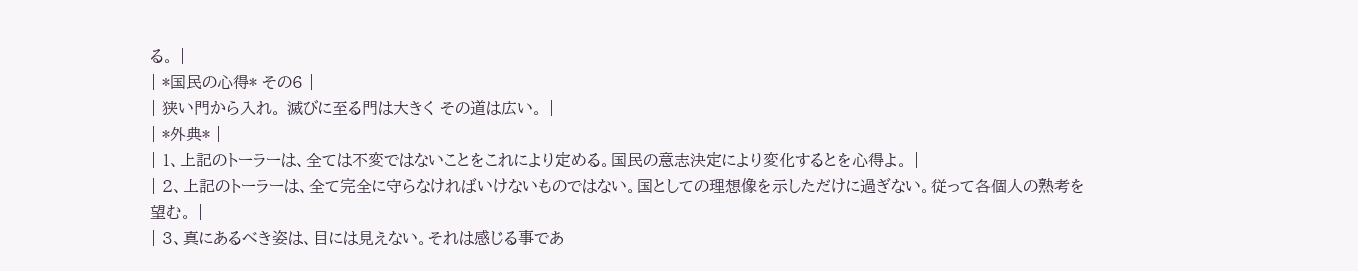る。 |
| *国民の心得* その6 |
| 狭い門から入れ。 滅びに至る門は大きく その道は広い。 |
| *外典* |
| 1、上記のトーラーは、全ては不変ではないことをこれにより定める。国民の意志決定により変化するとを心得よ。 |
| 2、上記のトーラーは、全て完全に守らなければいけないものではない。国としての理想像を示しただけに過ぎない。従って各個人の熟考を望む。 |
| 3、真にあるべき姿は、目には見えない。それは感じる事であ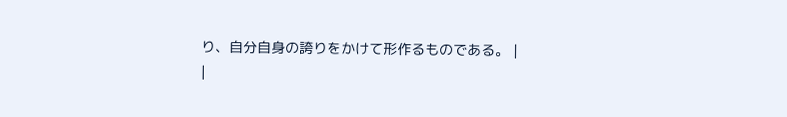り、自分自身の誇りをかけて形作るものである。 |
|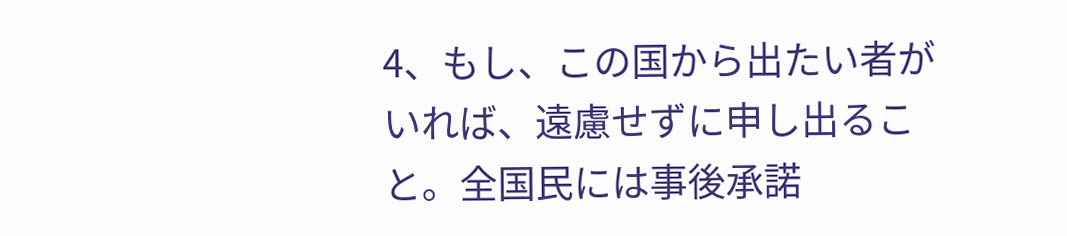4、もし、この国から出たい者がいれば、遠慮せずに申し出ること。全国民には事後承諾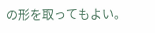の形を取ってもよい。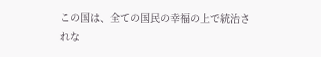この国は、全ての国民の幸福の上で統治されな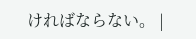ければならない。 |